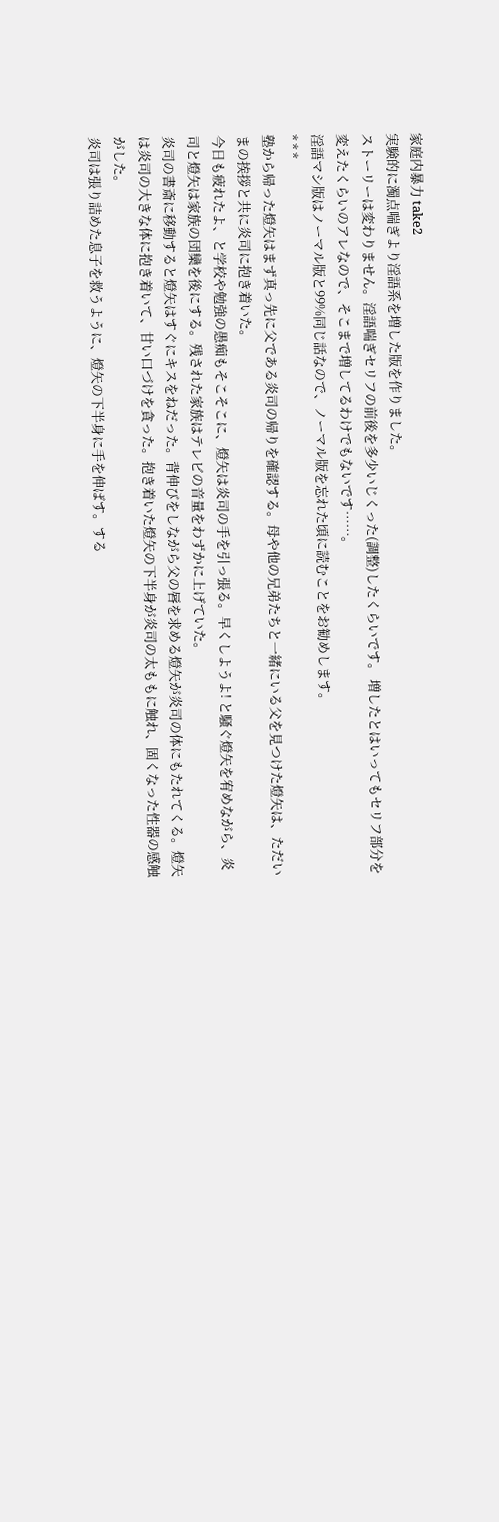家庭内暴力 take2
実験的に濁点喘ぎより淫語系を増した版を作りました。
ストーリーは変わりません。淫語喘ぎセリフの前後を多少いじくった(調整)したくらいです。 増したとはいってもセリフ部分を変えたくらいのアレなので、そこまで増してるわけでもないです……。
淫語マシ版はノーマル版と99%同じ話なので、ノーマル版を忘れた頃に読むことをお勧めします。
* * *
塾から帰った燈矢はまず真っ先に父である炎司の帰りを確認する。母や他の兄弟たちと一緒にいる父を見つけた燈矢は、ただいまの挨拶と共に炎司に抱き着いた。
今日も疲れたよ、と学校や勉強の愚痴もそこそこに、燈矢は炎司の手を引っ張る。早くしようよ! と騒ぐ燈矢を宥めながら、炎司と燈矢は家族の団欒を後にする。残された家族はテレビの音量をわずかに上げていた。
炎司の書斎に移動すると燈矢はすぐにキスをねだった。背伸びをしながら父の唇を求める燈矢が炎司の体にもたれてくる。燈矢は炎司の大きな体に抱き着いて、甘い口づけを貪った。抱き着いた燈矢の下半身が炎司の太ももに触れ、固くなった性器の感触がした。
炎司は張り詰めた息子を救うように、燈矢の下半身に手を伸ばす。する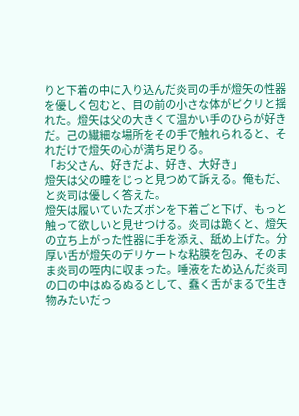りと下着の中に入り込んだ炎司の手が燈矢の性器を優しく包むと、目の前の小さな体がピクリと揺れた。燈矢は父の大きくて温かい手のひらが好きだ。己の繊細な場所をその手で触れられると、それだけで燈矢の心が満ち足りる。
「お父さん、好きだよ、好き、大好き」
燈矢は父の瞳をじっと見つめて訴える。俺もだ、と炎司は優しく答えた。
燈矢は履いていたズボンを下着ごと下げ、もっと触って欲しいと見せつける。炎司は跪くと、燈矢の立ち上がった性器に手を添え、舐め上げた。分厚い舌が燈矢のデリケートな粘膜を包み、そのまま炎司の咥内に収まった。唾液をため込んだ炎司の口の中はぬるぬるとして、蠢く舌がまるで生き物みたいだっ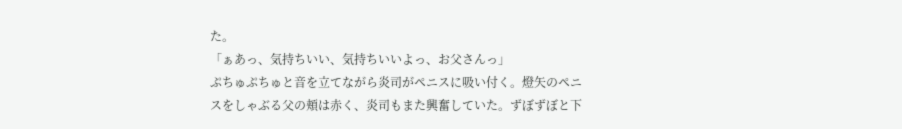た。
「ぁあっ、気持ちいい、気持ちいいよっ、お父さんっ」
ぷちゅぷちゅと音を立てながら炎司がペニスに吸い付く。燈矢のペニスをしゃぶる父の頬は赤く、炎司もまた興奮していた。ずぼずぼと下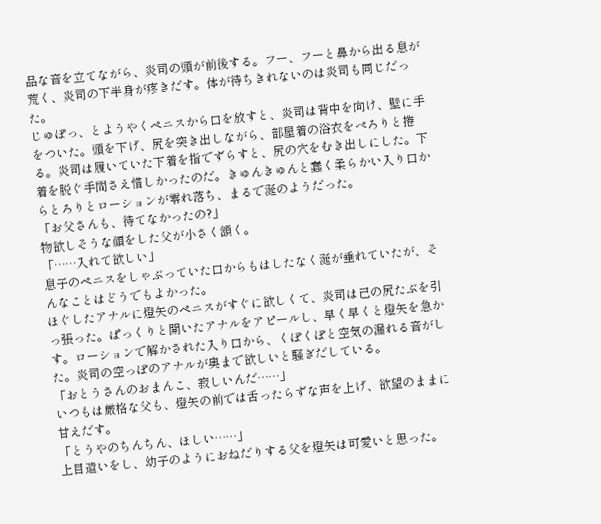品な音を立てながら、炎司の頭が前後する。フー、フーと鼻から出る息が荒く、炎司の下半身が疼きだす。体が待ちきれないのは炎司も同じだった。
じゅぽっ、とようやくペニスから口を放すと、炎司は背中を向け、壁に手をついた。頭を下げ、尻を突き出しながら、部屋着の浴衣をぺろりと捲る。炎司は履いていた下着を指でずらすと、尻の穴をむき出しにした。下着を脱ぐ手間さえ惜しかったのだ。きゅんきゅんと蠢く柔らかい入り口からとろりとローションが零れ落ち、まるで涎のようだった。
「お父さんも、待てなかったの?」
物欲しそうな顔をした父が小さく頷く。
「……入れて欲しい」
息子のペニスをしゃぶっていた口からもはしたなく涎が垂れていたが、そんなことはどうでもよかった。
ほぐしたアナルに燈矢のペニスがすぐに欲しくて、炎司は己の尻たぶを引っ張った。ぱっくりと開いたアナルをアピールし、早く早くと燈矢を急かす。ローションで解かされた入り口から、くぽくぽと空気の漏れる音がした。炎司の空っぽのアナルが奥まで欲しいと騒ぎだしている。
「おとうさんのおまんこ、寂しいんだ……」
いつもは厳格な父も、燈矢の前では舌ったらずな声を上げ、欲望のままに甘えだす。
「とうやのちんちん、ほしい……」
上目遣いをし、幼子のようにおねだりする父を燈矢は可愛いと思った。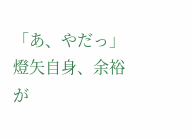「あ、やだっ」
燈矢自身、余裕が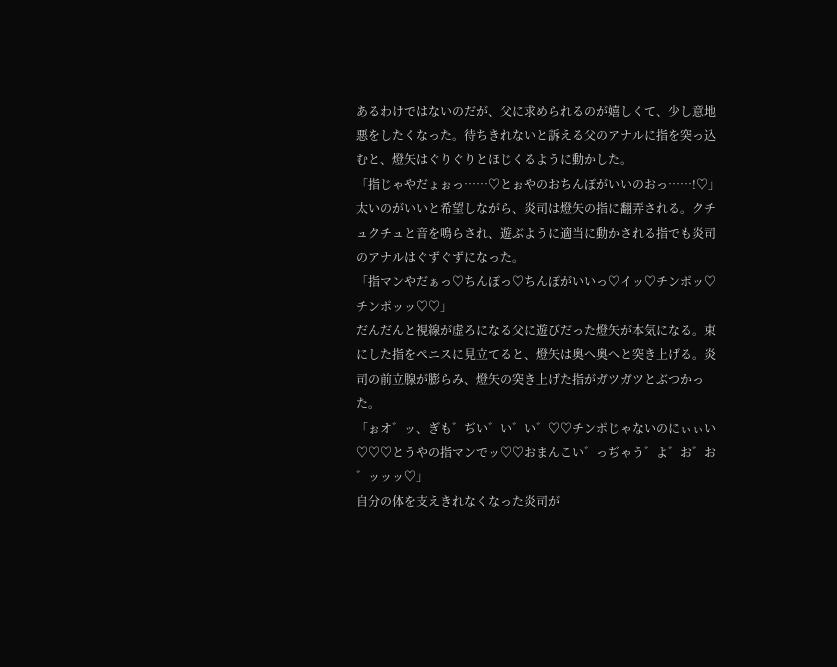あるわけではないのだが、父に求められるのが嬉しくて、少し意地悪をしたくなった。待ちきれないと訴える父のアナルに指を突っ込むと、燈矢はぐりぐりとほじくるように動かした。
「指じゃやだょぉっ……♡とぉやのおちんぽがいいのおっ……!♡」
太いのがいいと希望しながら、炎司は燈矢の指に翻弄される。クチュクチュと音を鳴らされ、遊ぶように適当に動かされる指でも炎司のアナルはぐずぐずになった。
「指マンやだぁっ♡ちんぽっ♡ちんぽがいいっ♡イッ♡チンポッ♡チンポッッ♡♡」
だんだんと視線が虚ろになる父に遊びだった燈矢が本気になる。束にした指をペニスに見立てると、燈矢は奥へ奥へと突き上げる。炎司の前立腺が膨らみ、燈矢の突き上げた指がガツガツとぶつかった。
「ぉオ゛ッ、ぎも゛ぢい゛い゛い゛♡♡チンポじゃないのにぃぃい♡♡♡とうやの指マンでッ♡♡おまんこい゛っぢゃう゛よ゛お゛お゛ッッッ♡」
自分の体を支えきれなくなった炎司が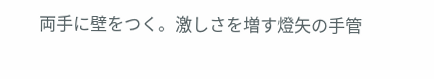両手に壁をつく。激しさを増す燈矢の手管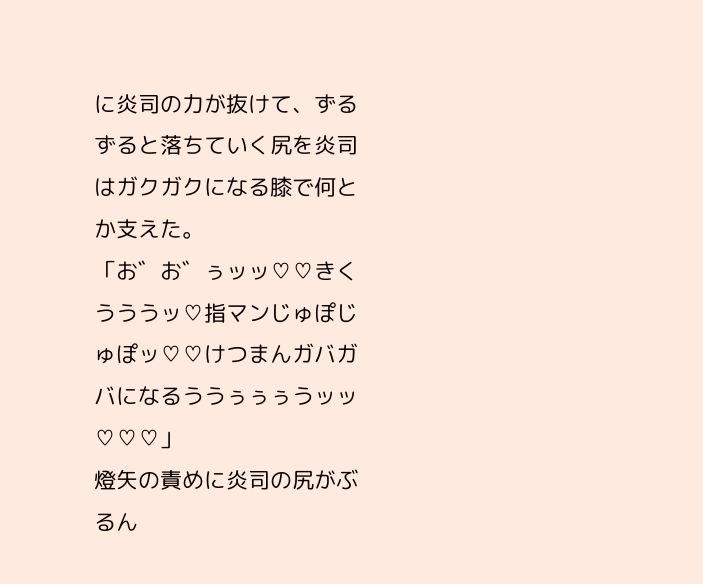に炎司の力が抜けて、ずるずると落ちていく尻を炎司はガクガクになる膝で何とか支えた。
「お゛お゛ぅッッ♡♡きくうううッ♡指マンじゅぽじゅぽッ♡♡けつまんガバガバになるううぅぅぅうッッ♡♡♡」
燈矢の責めに炎司の尻がぶるん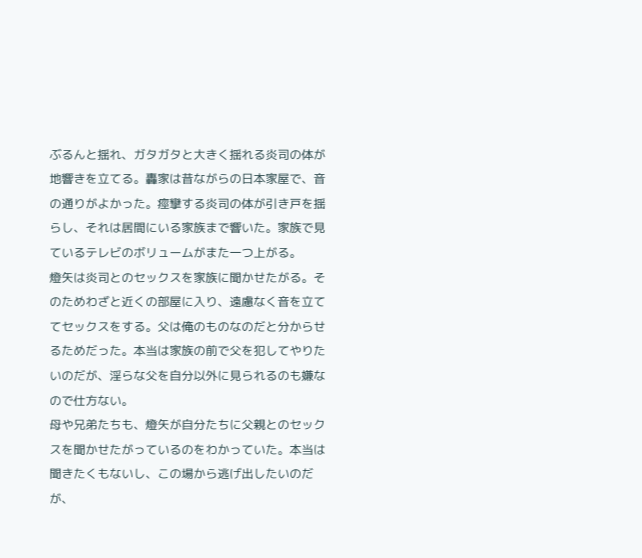ぶるんと揺れ、ガタガタと大きく揺れる炎司の体が地響きを立てる。轟家は昔ながらの日本家屋で、音の通りがよかった。痙攣する炎司の体が引き戸を揺らし、それは居間にいる家族まで響いた。家族で見ているテレビのボリュームがまた一つ上がる。
燈矢は炎司とのセックスを家族に聞かせたがる。そのためわざと近くの部屋に入り、遠慮なく音を立ててセックスをする。父は俺のものなのだと分からせるためだった。本当は家族の前で父を犯してやりたいのだが、淫らな父を自分以外に見られるのも嫌なので仕方ない。
母や兄弟たちも、燈矢が自分たちに父親とのセックスを聞かせたがっているのをわかっていた。本当は聞きたくもないし、この場から逃げ出したいのだが、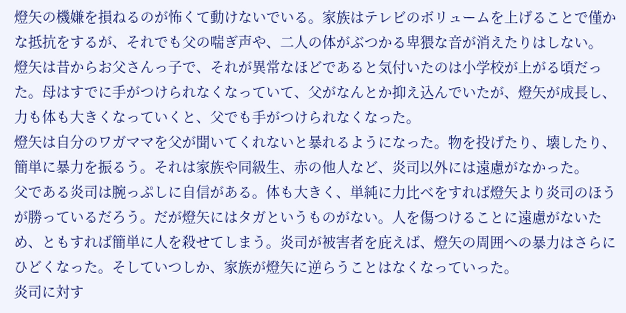燈矢の機嫌を損ねるのが怖くて動けないでいる。家族はテレビのボリュームを上げることで僅かな抵抗をするが、それでも父の喘ぎ声や、二人の体がぶつかる卑猥な音が消えたりはしない。
燈矢は昔からお父さんっ子で、それが異常なほどであると気付いたのは小学校が上がる頃だった。母はすでに手がつけられなくなっていて、父がなんとか抑え込んでいたが、燈矢が成長し、力も体も大きくなっていくと、父でも手がつけられなくなった。
燈矢は自分のワガママを父が聞いてくれないと暴れるようになった。物を投げたり、壊したり、簡単に暴力を振るう。それは家族や同級生、赤の他人など、炎司以外には遠慮がなかった。
父である炎司は腕っぷしに自信がある。体も大きく、単純に力比べをすれば燈矢より炎司のほうが勝っているだろう。だが燈矢にはタガというものがない。人を傷つけることに遠慮がないため、ともすれば簡単に人を殺せてしまう。炎司が被害者を庇えば、燈矢の周囲への暴力はさらにひどくなった。そしていつしか、家族が燈矢に逆らうことはなくなっていった。
炎司に対す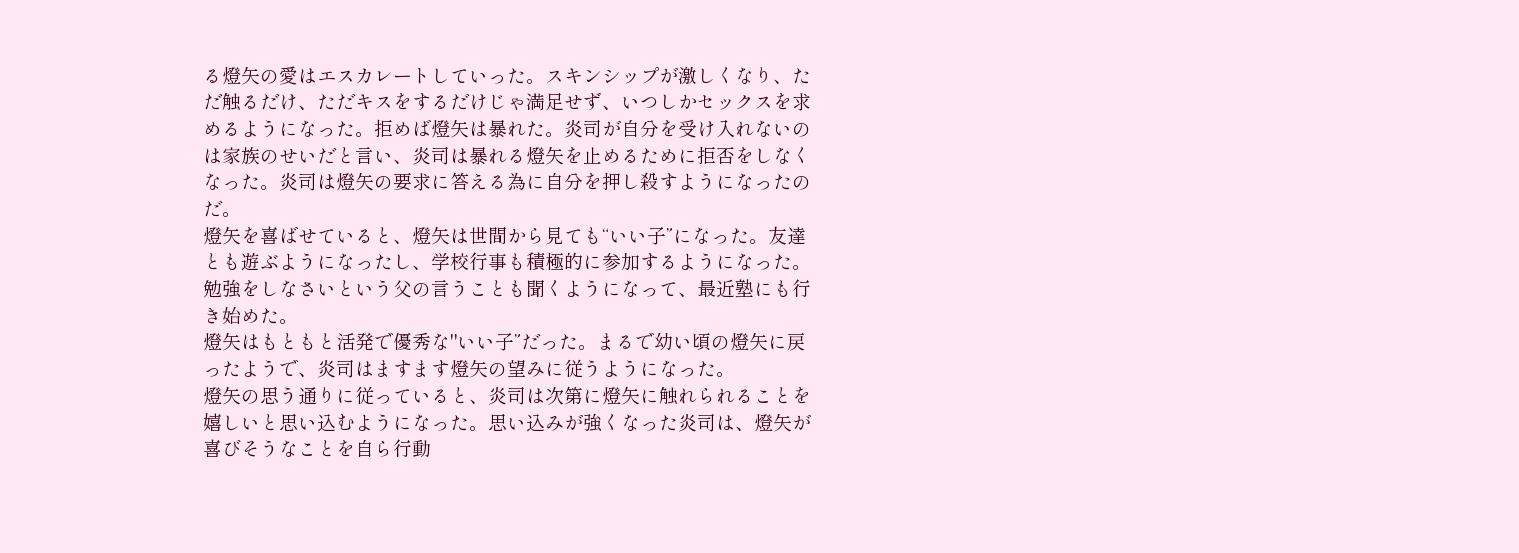る燈矢の愛はエスカレートしていった。スキンシップが激しくなり、ただ触るだけ、ただキスをするだけじゃ満足せず、いつしかセックスを求めるようになった。拒めば燈矢は暴れた。炎司が自分を受け入れないのは家族のせいだと言い、炎司は暴れる燈矢を止めるために拒否をしなくなった。炎司は燈矢の要求に答える為に自分を押し殺すようになったのだ。
燈矢を喜ばせていると、燈矢は世間から見ても“いい子”になった。友達とも遊ぶようになったし、学校行事も積極的に参加するようになった。勉強をしなさいという父の言うことも聞くようになって、最近塾にも行き始めた。
燈矢はもともと活発で優秀な"いい子”だった。まるで幼い頃の燈矢に戻ったようで、炎司はますます燈矢の望みに従うようになった。
燈矢の思う通りに従っていると、炎司は次第に燈矢に触れられることを嬉しいと思い込むようになった。思い込みが強くなった炎司は、燈矢が喜びそうなことを自ら行動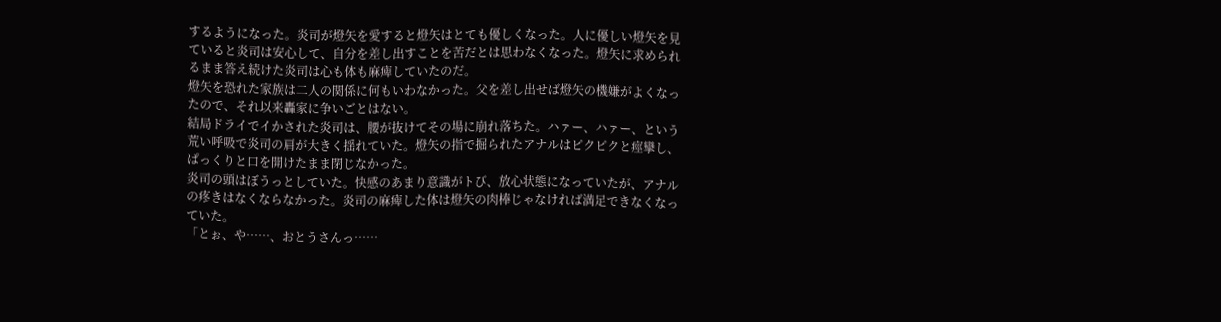するようになった。炎司が燈矢を愛すると燈矢はとても優しくなった。人に優しい燈矢を見ていると炎司は安心して、自分を差し出すことを苦だとは思わなくなった。燈矢に求められるまま答え続けた炎司は心も体も麻痺していたのだ。
燈矢を恐れた家族は二人の関係に何もいわなかった。父を差し出せば燈矢の機嫌がよくなったので、それ以来轟家に争いごとはない。
結局ドライでイかされた炎司は、腰が抜けてその場に崩れ落ちた。ハァー、ハァー、という荒い呼吸で炎司の肩が大きく揺れていた。燈矢の指で掘られたアナルはピクピクと痙攣し、ぱっくりと口を開けたまま閉じなかった。
炎司の頭はぼうっとしていた。快感のあまり意識がトび、放心状態になっていたが、アナルの疼きはなくならなかった。炎司の麻痺した体は燈矢の肉棒じゃなければ満足できなくなっていた。
「とぉ、や……、おとうさんっ……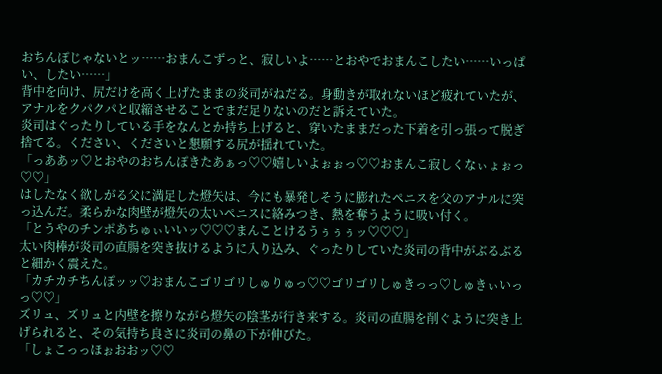おちんぽじゃないとッ……おまんこずっと、寂しいよ……とおやでおまんこしたい……いっぱい、したい……」
背中を向け、尻だけを高く上げたままの炎司がねだる。身動きが取れないほど疲れていたが、アナルをクパクパと収縮させることでまだ足りないのだと訴えていた。
炎司はぐったりしている手をなんとか持ち上げると、穿いたままだった下着を引っ張って脱ぎ捨てる。ください、くださいと懇願する尻が揺れていた。
「っああッ♡とおやのおちんぽきたあぁっ♡♡嬉しいよぉぉっ♡♡おまんこ寂しくなぃょぉっ♡♡」
はしたなく欲しがる父に満足した燈矢は、今にも暴発しそうに膨れたペニスを父のアナルに突っ込んだ。柔らかな肉壁が燈矢の太いペニスに絡みつき、熱を奪うように吸い付く。
「とうやのチンポあちゅぃいいッ♡♡♡まんことけるうぅぅぅッ♡♡♡」
太い肉棒が炎司の直腸を突き抜けるように入り込み、ぐったりしていた炎司の背中がぶるぶると細かく震えた。
「カチカチちんぽッッ♡おまんこゴリゴリしゅりゅっ♡♡ゴリゴリしゅきっっ♡しゅきぃいっっ♡♡」
ズリュ、ズリュと内壁を擦りながら燈矢の陰茎が行き来する。炎司の直腸を削ぐように突き上げられると、その気持ち良さに炎司の鼻の下が伸びた。
「しょこっっほぉおおッ♡♡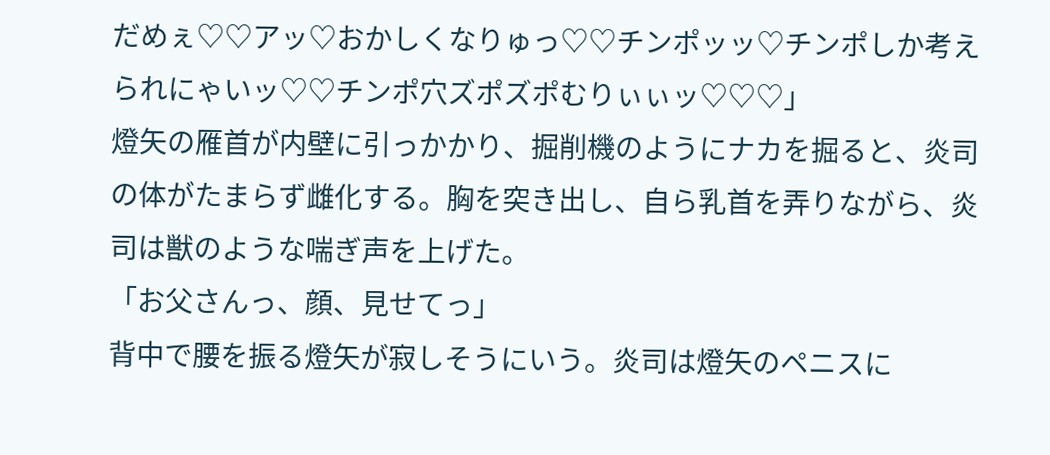だめぇ♡♡アッ♡おかしくなりゅっ♡♡チンポッッ♡チンポしか考えられにゃいッ♡♡チンポ穴ズポズポむりぃぃッ♡♡♡」
燈矢の雁首が内壁に引っかかり、掘削機のようにナカを掘ると、炎司の体がたまらず雌化する。胸を突き出し、自ら乳首を弄りながら、炎司は獣のような喘ぎ声を上げた。
「お父さんっ、顔、見せてっ」
背中で腰を振る燈矢が寂しそうにいう。炎司は燈矢のペニスに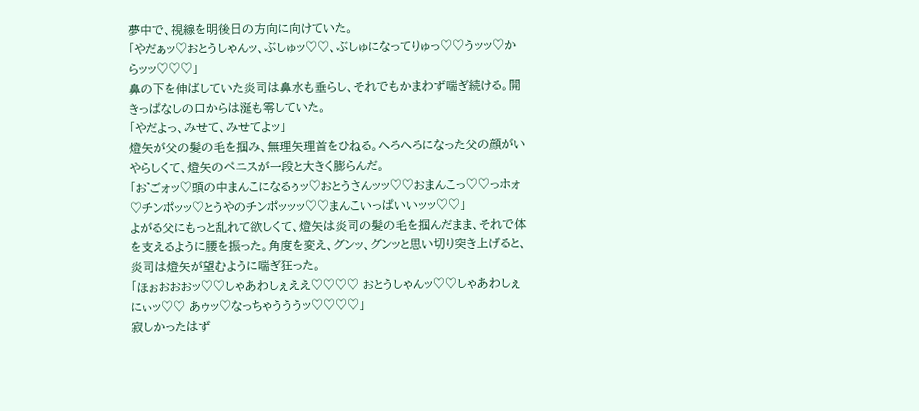夢中で、視線を明後日の方向に向けていた。
「やだぁッ♡おとうしゃんッ、ぶしゅッ♡♡、ぶしゅになってりゅっ♡♡うッッ♡からッッ♡♡♡」
鼻の下を伸ばしていた炎司は鼻水も垂らし、それでもかまわず喘ぎ続ける。開きっぱなしの口からは涎も零していた。
「やだよっ、みせて、みせてよッ」
燈矢が父の髪の毛を掴み、無理矢理首をひねる。へろへろになった父の顔がいやらしくて、燈矢のペニスが一段と大きく膨らんだ。
「お゛ごォッ♡頭の中まんこになるぅッ♡おとうさんッッ♡♡おまんこっ♡♡っホォ♡チンポッッ♡とうやのチンポッッッ♡♡まんこいっぱいいッッ♡♡」
よがる父にもっと乱れて欲しくて、燈矢は炎司の髪の毛を掴んだまま、それで体を支えるように腰を振った。角度を変え、グンッ、グンッと思い切り突き上げると、炎司は燈矢が望むように喘ぎ狂った。
「ほぉおおおッ♡♡しゃあわしぇええ♡♡♡♡ おとうしゃんッ♡♡しゃあわしぇにぃッ♡♡ あゥッ♡なっちゃうううッ♡♡♡♡」
寂しかったはず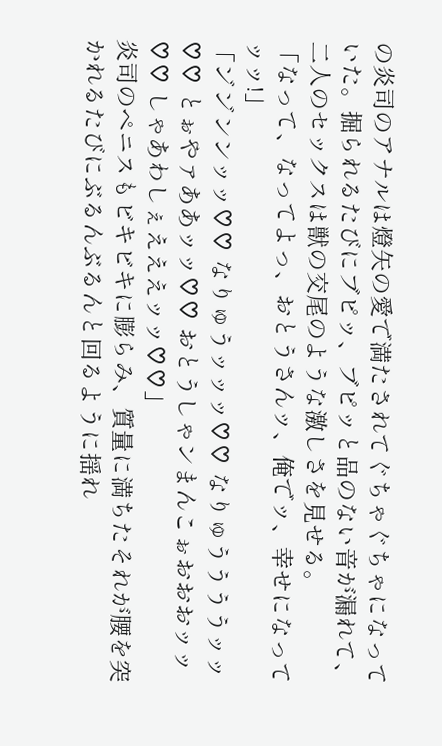の炎司のアナルは燈矢の愛で満たされてぐちゃぐちゃになっていた。掘られるたびにブピッ、ブピッと品のない音が漏れて、二人のセックスは獣の交尾のような激しさを見せる。
「なって、なってよっ、おとうさんッ、俺でッ、幸せになってッッ!」
「ン゛ン゛ンンッッ♡♡ なりゅうッッッ♡♡ なりゅううううッッ♡♡ とぉやァああッッ♡♡ おとうしゃンまんこぉおおおッッ♡♡ しゃあわしぇえええッッ♡♡」
炎司のペニスもビキビキに膨らみ、質量に満ちたそれが腰を突かれるたびにぶるんぶるんと回るように揺れ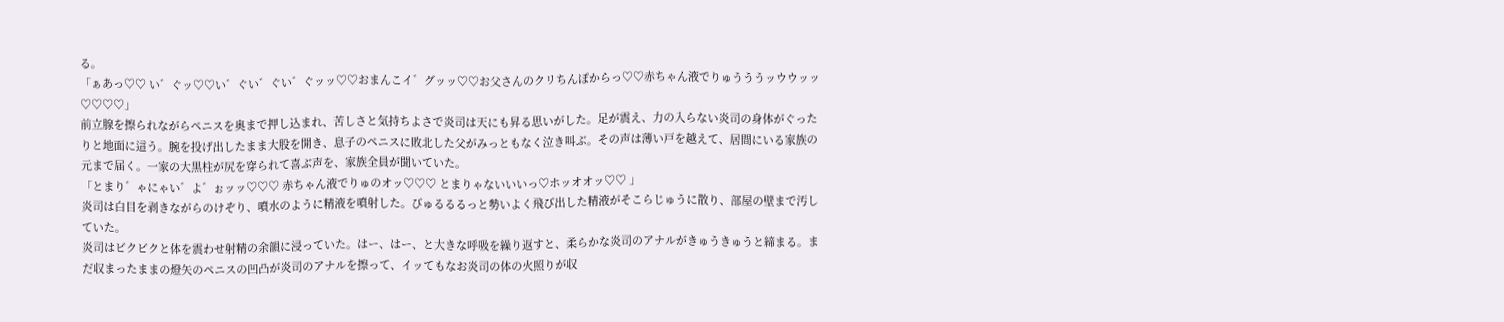る。
「ぁあっ♡♡ い゛ぐッ♡♡い゛ぐい゛ぐい゛ぐッッ♡♡おまんこイ゛グッッ♡♡お父さんのクリちんぽからっ♡♡赤ちゃん液でりゅうううッウウッッ♡♡♡♡」
前立腺を擦られながらペニスを奥まで押し込まれ、苦しさと気持ちよさで炎司は天にも昇る思いがした。足が震え、力の入らない炎司の身体がぐったりと地面に這う。腕を投げ出したまま大股を開き、息子のペニスに敗北した父がみっともなく泣き叫ぶ。その声は薄い戸を越えて、居間にいる家族の元まで届く。一家の大黒柱が尻を穿られて喜ぶ声を、家族全員が聞いていた。
「とまり゛ゃにゃい゛よ゛ぉッッ♡♡♡ 赤ちゃん液でりゅのオッ♡♡♡ とまりゃないいいっ♡ホッオオッ♡♡ 」
炎司は白目を剥きながらのけぞり、噴水のように精液を噴射した。びゅるるるっと勢いよく飛び出した精液がそこらじゅうに散り、部屋の壁まで汚していた。
炎司はビクビクと体を震わせ射精の余韻に浸っていた。はー、はー、と大きな呼吸を繰り返すと、柔らかな炎司のアナルがきゅうきゅうと締まる。まだ収まったままの燈矢のペニスの凹凸が炎司のアナルを擦って、イッてもなお炎司の体の火照りが収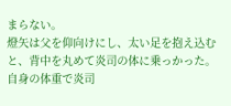まらない。
燈矢は父を仰向けにし、太い足を抱え込むと、背中を丸めて炎司の体に乗っかった。自身の体重で炎司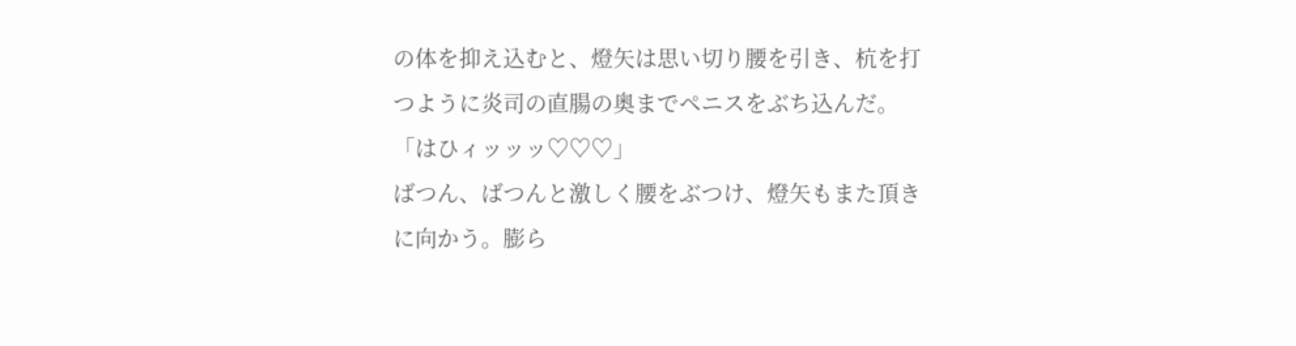の体を抑え込むと、燈矢は思い切り腰を引き、杭を打つように炎司の直腸の奥までペニスをぶち込んだ。
「はひィッッッ♡♡♡」
ばつん、ばつんと激しく腰をぶつけ、燈矢もまた頂きに向かう。膨ら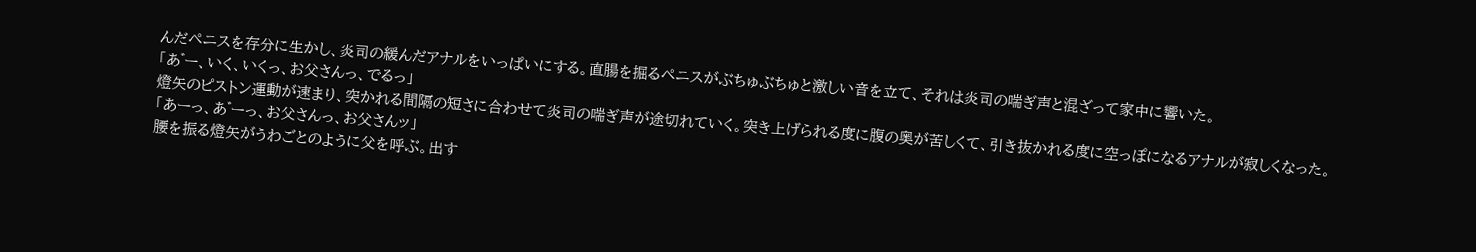んだペニスを存分に生かし、炎司の緩んだアナルをいっぱいにする。直腸を掘るペニスがぶちゅぶちゅと激しい音を立て、それは炎司の喘ぎ声と混ざって家中に響いた。
「あ゛ー、いく、いくっ、お父さんっ、でるっ」
燈矢のピストン運動が速まり、突かれる間隔の短さに合わせて炎司の喘ぎ声が途切れていく。突き上げられる度に腹の奥が苦しくて、引き抜かれる度に空っぽになるアナルが寂しくなった。
「あーっ、あ゛ーっ、お父さんっ、お父さんッ」
腰を振る燈矢がうわごとのように父を呼ぶ。出す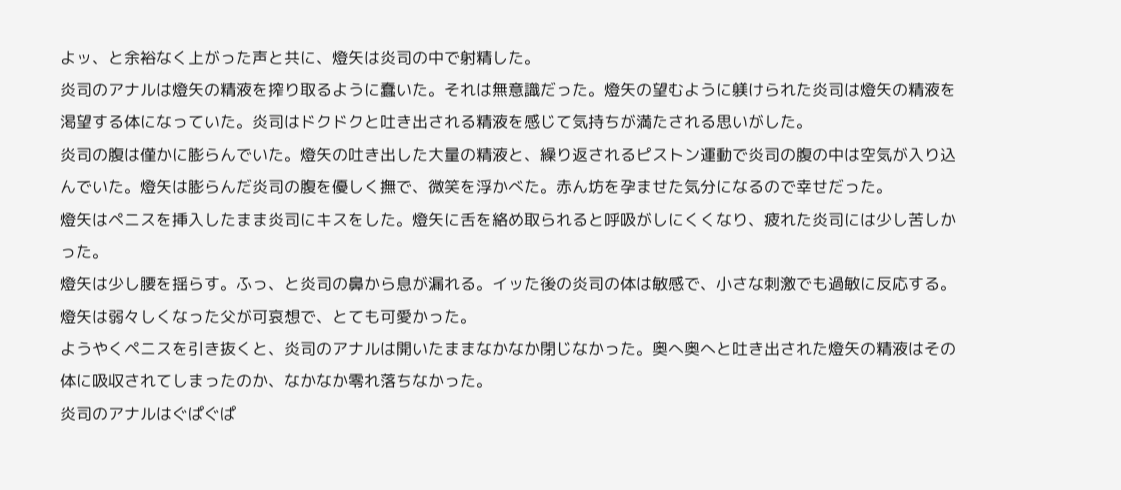よッ、と余裕なく上がった声と共に、燈矢は炎司の中で射精した。
炎司のアナルは燈矢の精液を搾り取るように蠢いた。それは無意識だった。燈矢の望むように躾けられた炎司は燈矢の精液を渇望する体になっていた。炎司はドクドクと吐き出される精液を感じて気持ちが満たされる思いがした。
炎司の腹は僅かに膨らんでいた。燈矢の吐き出した大量の精液と、繰り返されるピストン運動で炎司の腹の中は空気が入り込んでいた。燈矢は膨らんだ炎司の腹を優しく撫で、微笑を浮かべた。赤ん坊を孕ませた気分になるので幸せだった。
燈矢はペニスを挿入したまま炎司にキスをした。燈矢に舌を絡め取られると呼吸がしにくくなり、疲れた炎司には少し苦しかった。
燈矢は少し腰を揺らす。ふっ、と炎司の鼻から息が漏れる。イッた後の炎司の体は敏感で、小さな刺激でも過敏に反応する。燈矢は弱々しくなった父が可哀想で、とても可愛かった。
ようやくペニスを引き抜くと、炎司のアナルは開いたままなかなか閉じなかった。奥へ奥へと吐き出された燈矢の精液はその体に吸収されてしまったのか、なかなか零れ落ちなかった。
炎司のアナルはぐぱぐぱ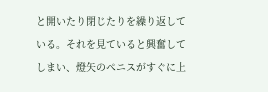と開いたり閉じたりを繰り返している。それを見ていると興奮してしまい、燈矢のペニスがすぐに上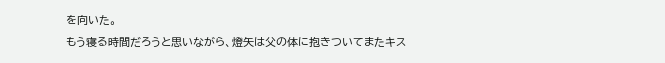を向いた。
もう寝る時間だろうと思いながら、燈矢は父の体に抱きついてまたキス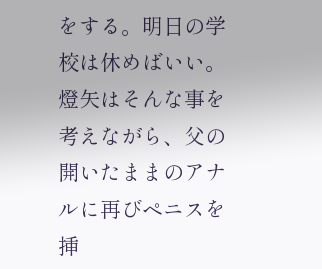をする。明日の学校は休めばいい。燈矢はそんな事を考えながら、父の開いたままのアナルに再びペニスを挿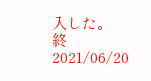入した。
終
2021/06/20